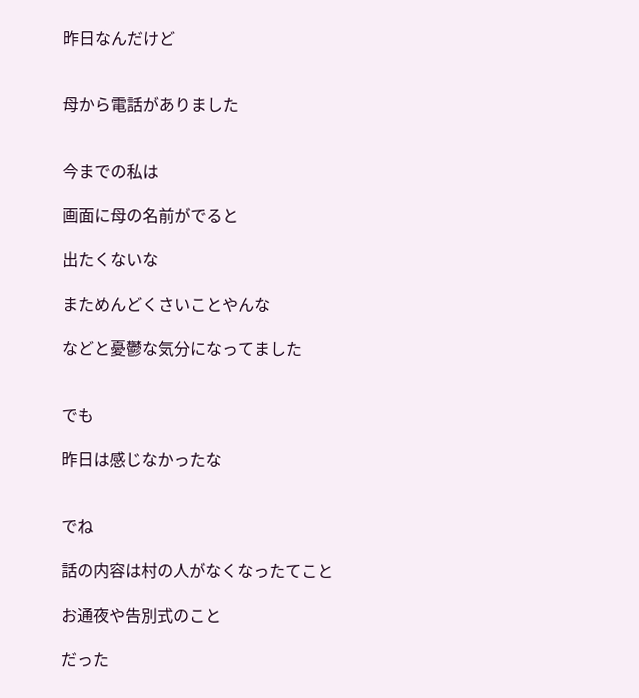昨日なんだけど


母から電話がありました


今までの私は

画面に母の名前がでると

出たくないな

まためんどくさいことやんな

などと憂鬱な気分になってました


でも

昨日は感じなかったな


でね

話の内容は村の人がなくなったてこと

お通夜や告別式のこと

だった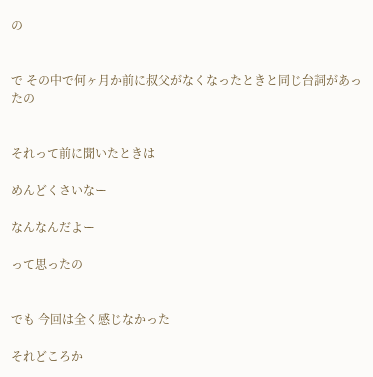の


で その中で何ヶ月か前に叔父がなくなったときと同じ台詞があったの


それって前に聞いたときは

めんどくさいなー

なんなんだよー

って思ったの


でも 今回は全く感じなかった

それどころか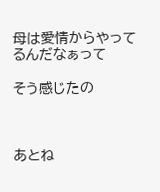母は愛情からやってるんだなぁって

そう感じたの



あとね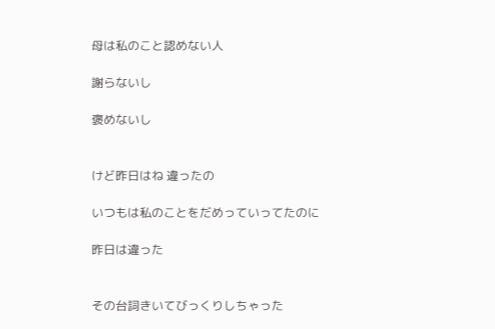母は私のこと認めない人

謝らないし

褒めないし


けど昨日はね 違ったの

いつもは私のことをだめっていってたのに

昨日は違った


その台詞きいてびっくりしちゃった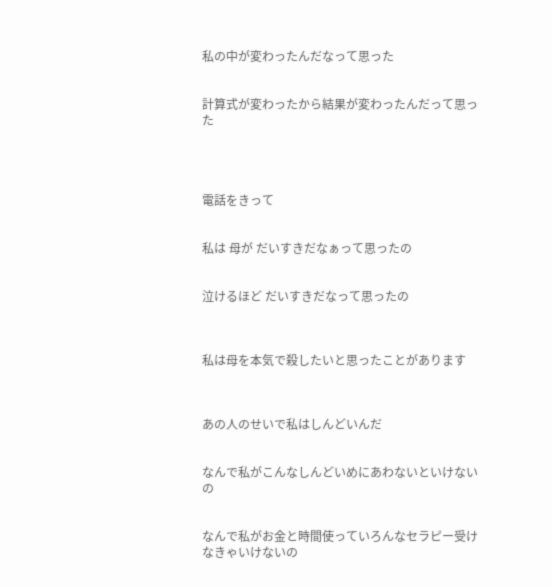私の中が変わったんだなって思った


計算式が変わったから結果が変わったんだって思った




電話をきって


私は 母が だいすきだなぁって思ったの


泣けるほど だいすきだなって思ったの



私は母を本気で殺したいと思ったことがあります



あの人のせいで私はしんどいんだ


なんで私がこんなしんどいめにあわないといけないの


なんで私がお金と時間使っていろんなセラピー受けなきゃいけないの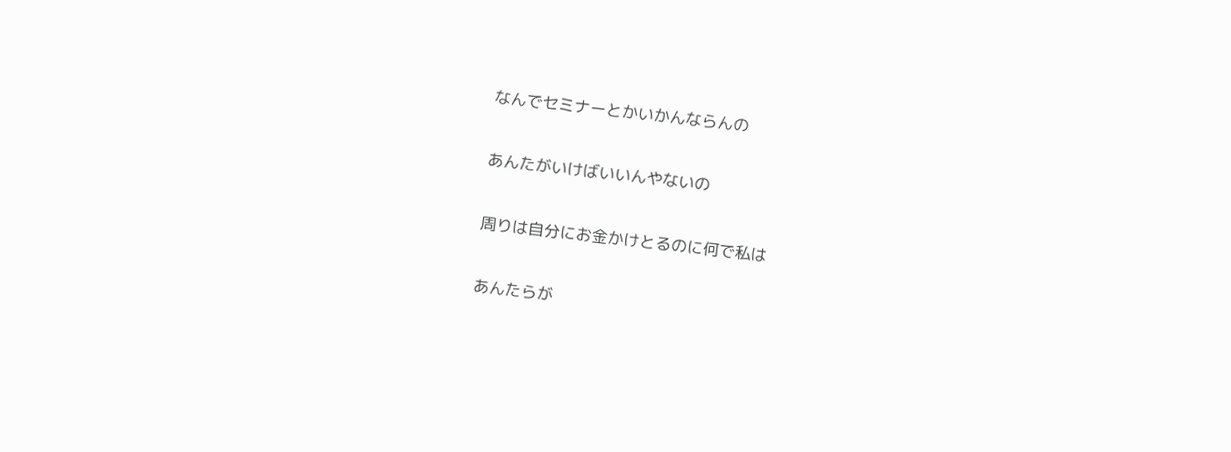なんでセミナーとかいかんならんの


あんたがいけばいいんやないの


周りは自分にお金かけとるのに何で私は


あんたらが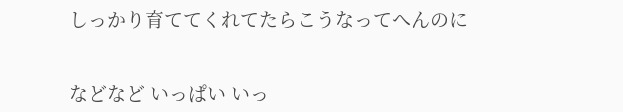しっかり育ててくれてたらこうなってへんのに


などなど いっぱい いっ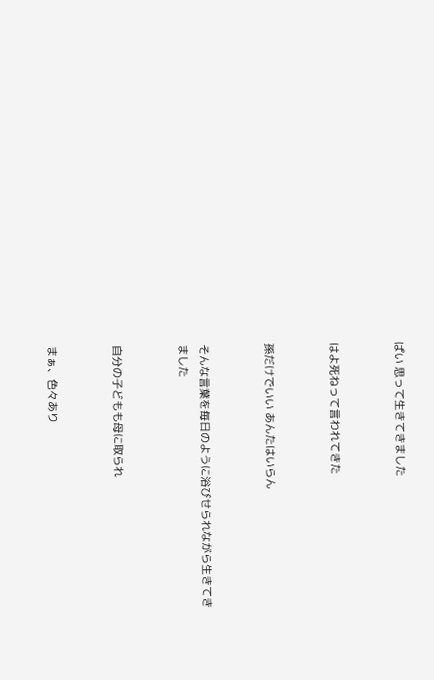ぱい 思って生きてきました


はよ死ねって言われてきた


孫だけでいい あんたはいらん


そんな言葉を毎日のように浴びせられながら生きてきました


自分の子どもも母に取られ


まぁ、色々あり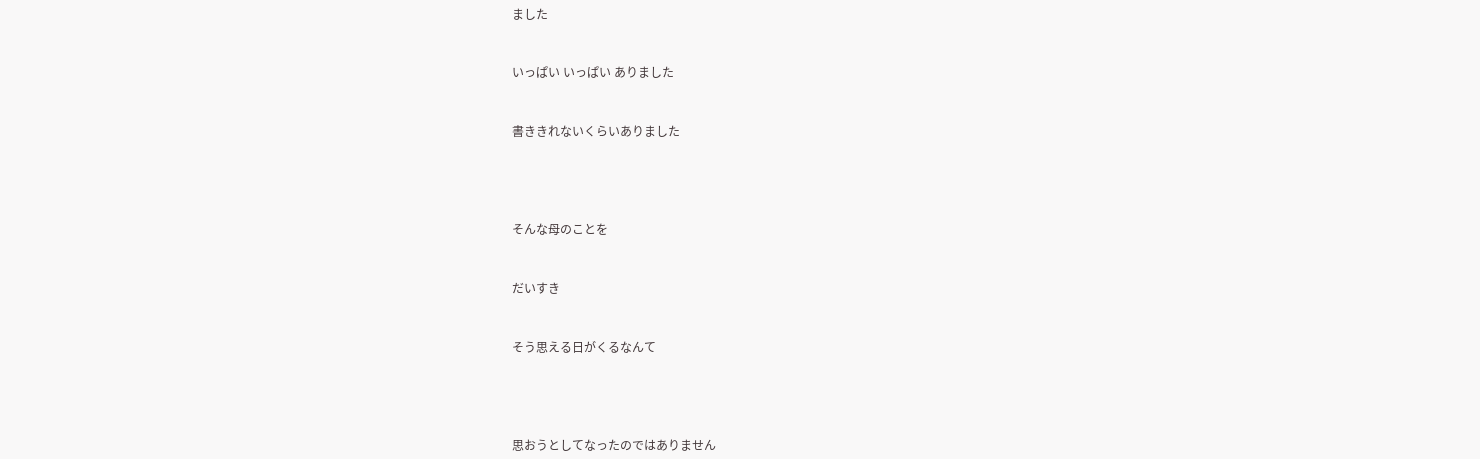ました


いっぱい いっぱい ありました


書ききれないくらいありました




そんな母のことを


だいすき


そう思える日がくるなんて




思おうとしてなったのではありません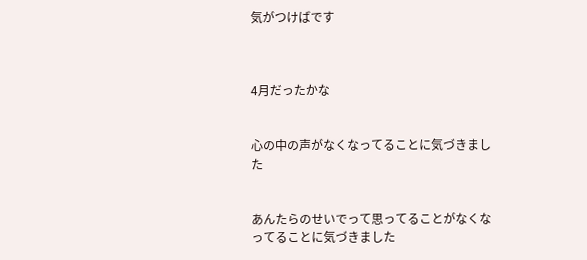気がつけばです



4月だったかな


心の中の声がなくなってることに気づきました


あんたらのせいでって思ってることがなくなってることに気づきました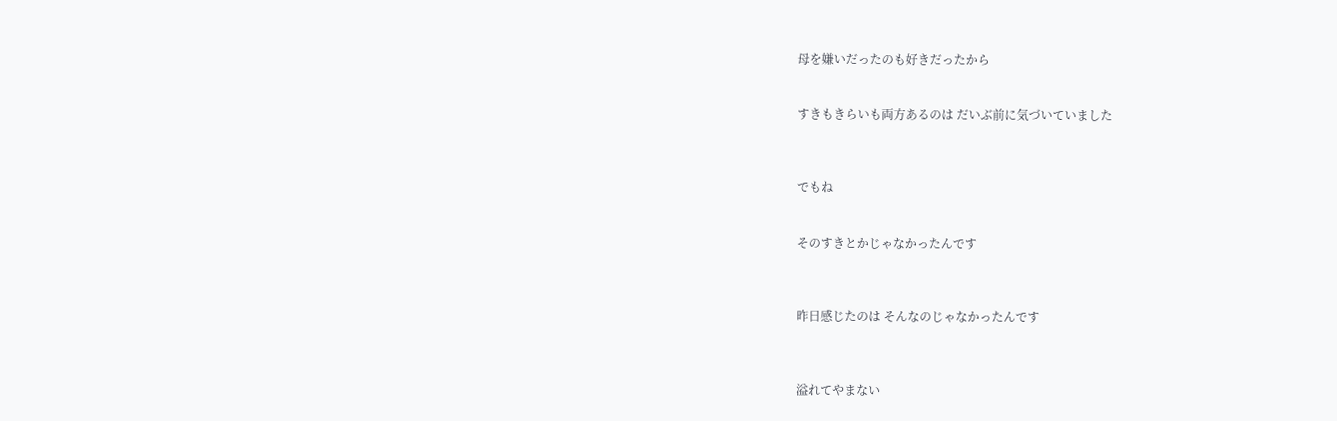母を嫌いだったのも好きだったから


すきもきらいも両方あるのは だいぶ前に気づいていました



でもね


そのすきとかじゃなかったんです



昨日感じたのは そんなのじゃなかったんです



溢れてやまない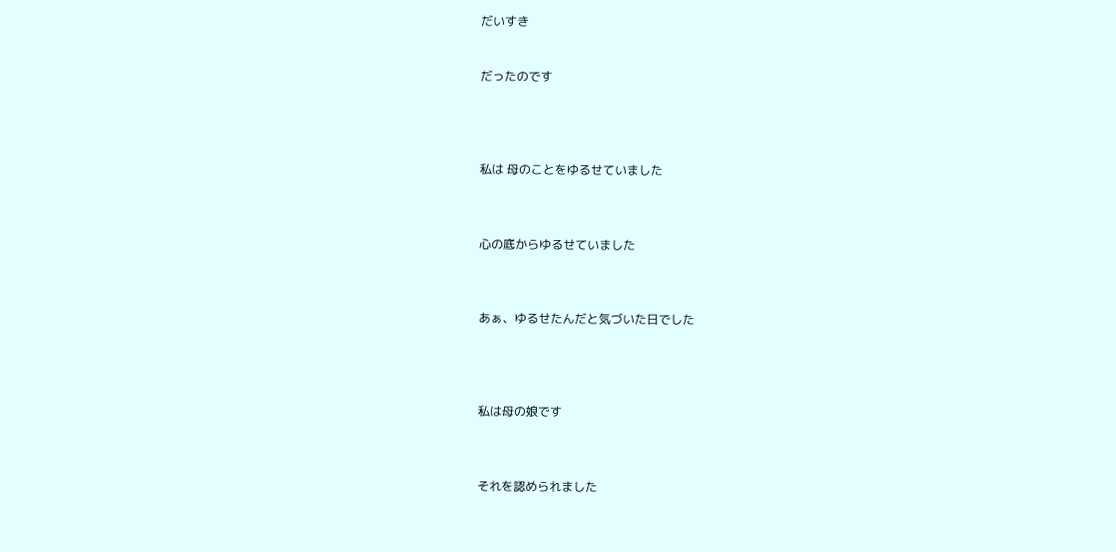だいすき


だったのです




私は 母のことをゆるせていました



心の底からゆるせていました



あぁ、ゆるせたんだと気づいた日でした




私は母の娘です



それを認められました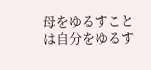母をゆるすことは自分をゆるす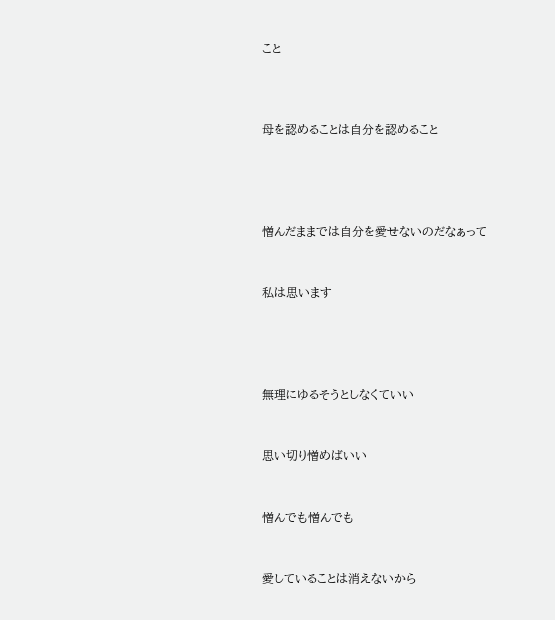こと



母を認めることは自分を認めること




憎んだままでは自分を愛せないのだなぁって


私は思います




無理にゆるそうとしなくていい


思い切り憎めばいい


憎んでも憎んでも


愛していることは消えないから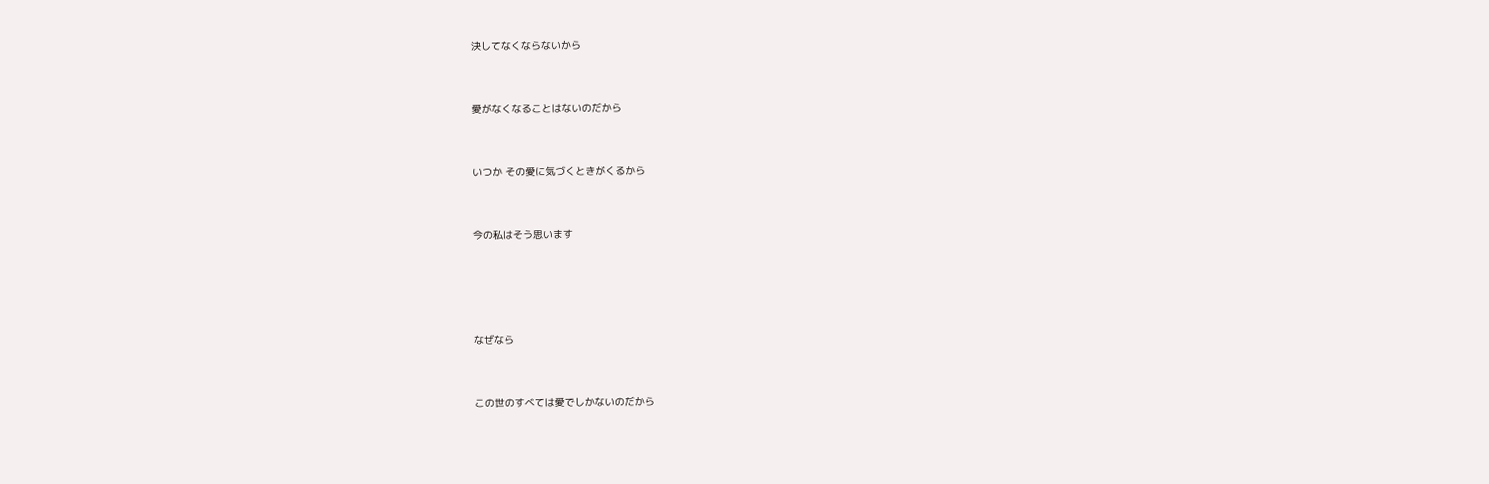決してなくならないから


愛がなくなることはないのだから


いつか その愛に気づくときがくるから


今の私はそう思います




なぜなら


この世のすべては愛でしかないのだから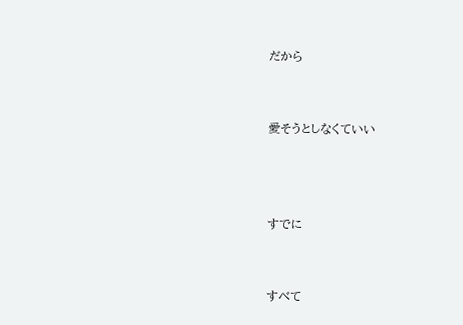だから


愛そうとしなくていい



すでに


すべて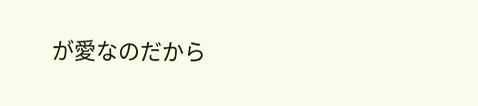が愛なのだから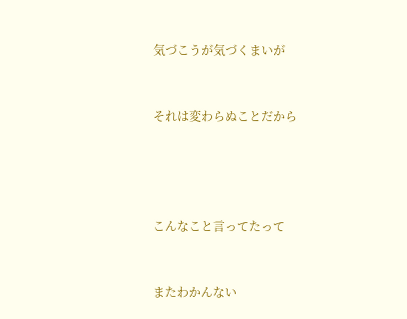気づこうが気づくまいが


それは変わらぬことだから




こんなこと言ってたって


またわかんない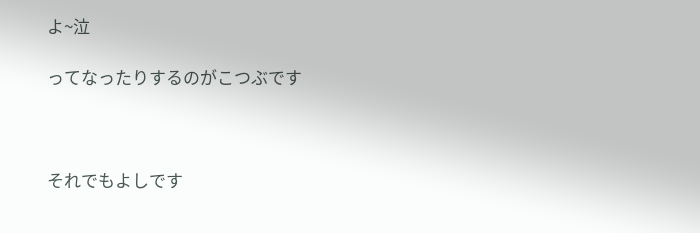よ~泣

ってなったりするのがこつぶです



それでもよしです